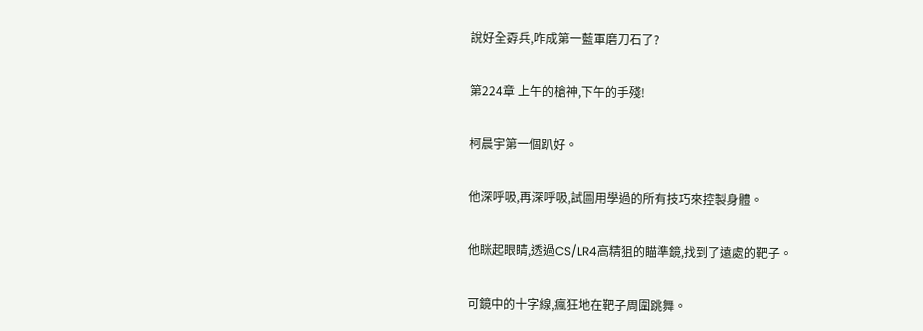說好全孬兵,咋成第一藍軍磨刀石了?

第224章 上午的槍神,下午的手殘!

柯晨宇第一個趴好。

他深呼吸,再深呼吸,試圖用學過的所有技巧來控製身體。

他眯起眼睛,透過CS/LR4高精狙的瞄準鏡,找到了遠處的靶子。

可鏡中的十字線,瘋狂地在靶子周圍跳舞。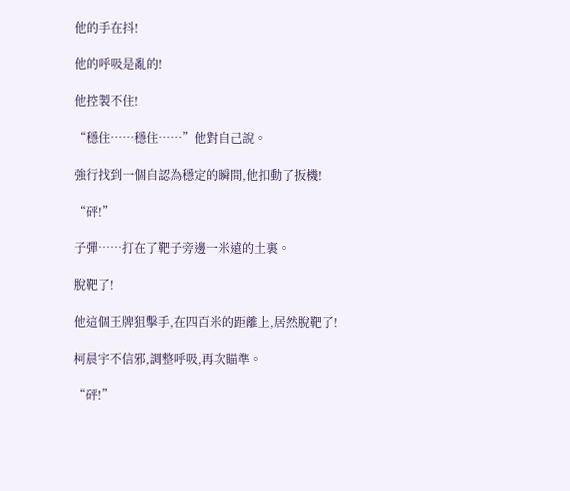他的手在抖!

他的呼吸是亂的!

他控製不住!

“穩住……穩住……”他對自己說。

強行找到一個自認為穩定的瞬間,他扣動了扳機!

“砰!”

子彈……打在了靶子旁邊一米遠的土裏。

脫靶了!

他這個王牌狙擊手,在四百米的距離上,居然脫靶了!

柯晨宇不信邪,調整呼吸,再次瞄準。

“砰!”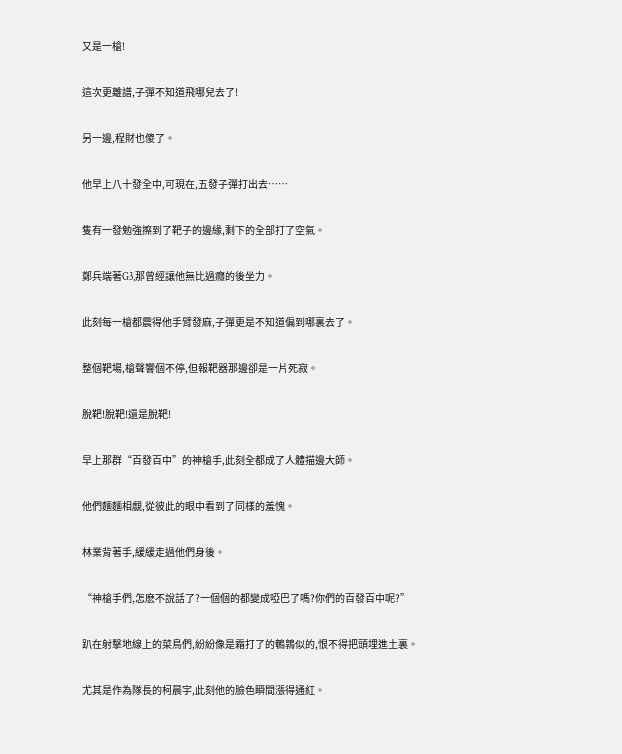又是一槍!

這次更離譜,子彈不知道飛哪兒去了!

另一邊,程財也傻了。

他早上八十發全中,可現在,五發子彈打出去……

隻有一發勉強擦到了靶子的邊緣,剩下的全部打了空氣。

鄭兵端著G3,那曾經讓他無比過癮的後坐力。

此刻每一槍都震得他手臂發麻,子彈更是不知道偏到哪裏去了。

整個靶場,槍聲響個不停,但報靶器那邊卻是一片死寂。

脫靶!脫靶!還是脫靶!

早上那群“百發百中”的神槍手,此刻全都成了人體描邊大師。

他們麵麵相覷,從彼此的眼中看到了同樣的羞愧。

林業背著手,緩緩走過他們身後。

“神槍手們,怎麽不說話了?一個個的都變成啞巴了嗎?你們的百發百中呢?”

趴在射擊地線上的菜鳥們,紛紛像是霜打了的鵪鶉似的,恨不得把頭埋進土裏。

尤其是作為隊長的柯晨宇,此刻他的臉色瞬間漲得通紅。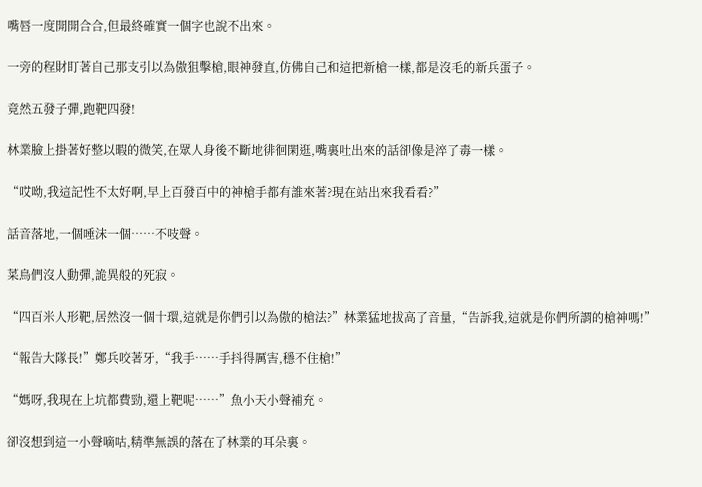嘴唇一度開開合合,但最終確實一個字也說不出來。

一旁的程財盯著自己那支引以為傲狙擊槍,眼神發直,仿佛自己和這把新槍一樣,都是沒毛的新兵蛋子。

竟然五發子彈,跑靶四發!

林業臉上掛著好整以暇的微笑,在眾人身後不斷地徘徊閑逛,嘴裏吐出來的話卻像是淬了毒一樣。

“哎呦,我這記性不太好啊,早上百發百中的神槍手都有誰來著?現在站出來我看看?”

話音落地,一個唾沫一個……不吱聲。

菜鳥們沒人動彈,詭異般的死寂。

“四百米人形靶,居然沒一個十環,這就是你們引以為傲的槍法?”林業猛地拔高了音量,“告訴我,這就是你們所謂的槍神嗎!”

“報告大隊長!”鄭兵咬著牙,“我手……手抖得厲害,穩不住槍!”

“媽呀,我現在上坑都費勁,還上靶呢……”魚小天小聲補充。

卻沒想到這一小聲嘀咕,精準無誤的落在了林業的耳朵裏。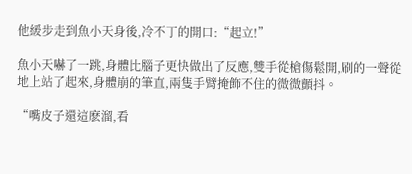他緩步走到魚小天身後,冷不丁的開口:“起立!”

魚小天嚇了一跳,身體比腦子更快做出了反應,雙手從槍傷鬆開,刷的一聲從地上站了起來,身體崩的筆直,兩隻手臂掩飾不住的微微顫抖。

“嘴皮子還這麽溜,看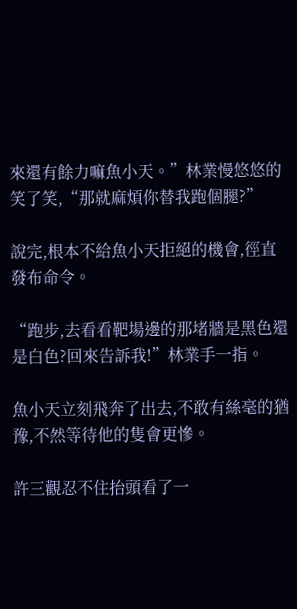來還有餘力嘛魚小天。”林業慢悠悠的笑了笑,“那就麻煩你替我跑個腿?”

說完,根本不給魚小天拒絕的機會,徑直發布命令。

“跑步,去看看靶場邊的那堵牆是黑色還是白色?回來告訴我!”林業手一指。

魚小天立刻飛奔了出去,不敢有絲毫的猶豫,不然等待他的隻會更慘。

許三觀忍不住抬頭看了一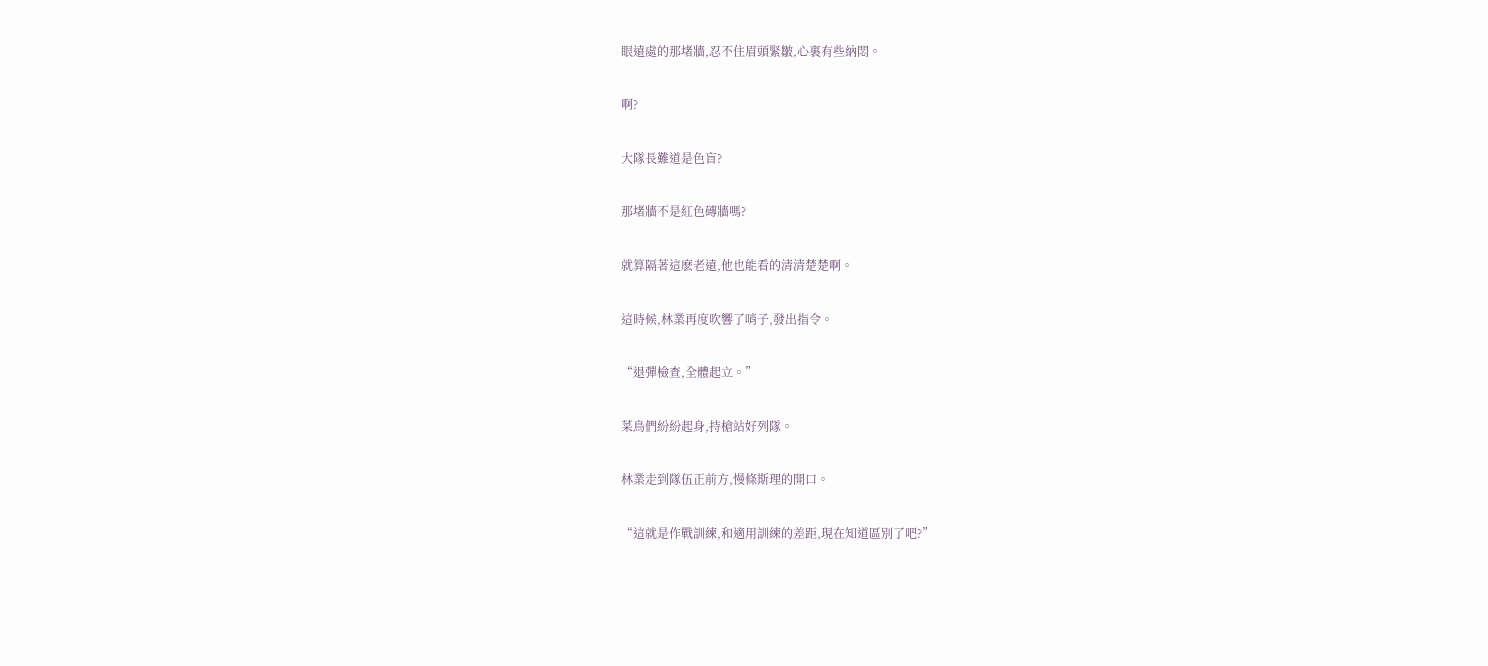眼遠處的那堵牆,忍不住眉頭緊皺,心裏有些納悶。

啊?

大隊長難道是色盲?

那堵牆不是紅色磚牆嗎?

就算隔著這麽老遠,他也能看的清清楚楚啊。

這時候,林業再度吹響了哨子,發出指令。

“退彈檢查,全體起立。”

菜鳥們紛紛起身,持槍站好列隊。

林業走到隊伍正前方,慢條斯理的開口。

“這就是作戰訓練,和適用訓練的差距,現在知道區別了吧?”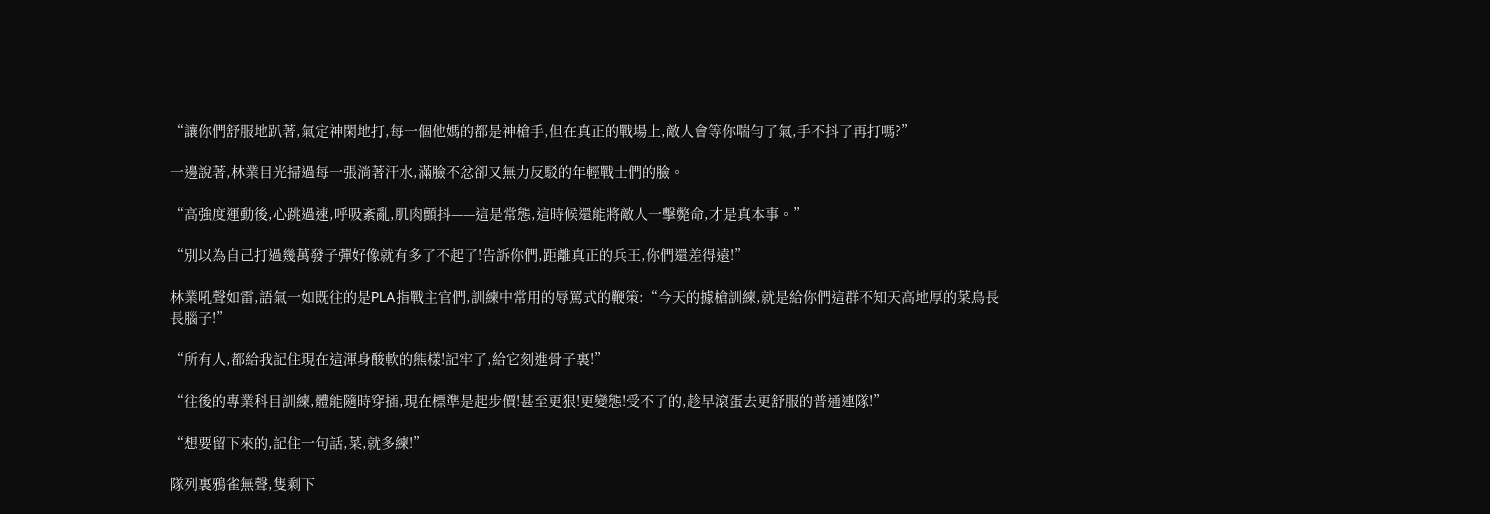“讓你們舒服地趴著,氣定神閑地打,每一個他媽的都是神槍手,但在真正的戰場上,敵人會等你喘勻了氣,手不抖了再打嗎?”

一邊說著,林業目光掃過每一張淌著汗水,滿臉不忿卻又無力反駁的年輕戰士們的臉。

“高強度運動後,心跳過速,呼吸紊亂,肌肉顫抖——這是常態,這時候還能將敵人一擊斃命,才是真本事。”

“別以為自己打過幾萬發子彈好像就有多了不起了!告訴你們,距離真正的兵王,你們還差得遠!”

林業吼聲如雷,語氣一如既往的是PLA指戰主官們,訓練中常用的辱罵式的鞭策:“今天的據槍訓練,就是給你們這群不知天高地厚的菜鳥長長腦子!”

“所有人,都給我記住現在這渾身酸軟的熊樣!記牢了,給它刻進骨子裏!”

“往後的專業科目訓練,體能隨時穿插,現在標準是起步價!甚至更狠!更變態!受不了的,趁早滾蛋去更舒服的普通連隊!”

“想要留下來的,記住一句話,菜,就多練!”

隊列裏鴉雀無聲,隻剩下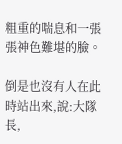粗重的喘息和一張張神色難堪的臉。

倒是也沒有人在此時站出來,說:大隊長,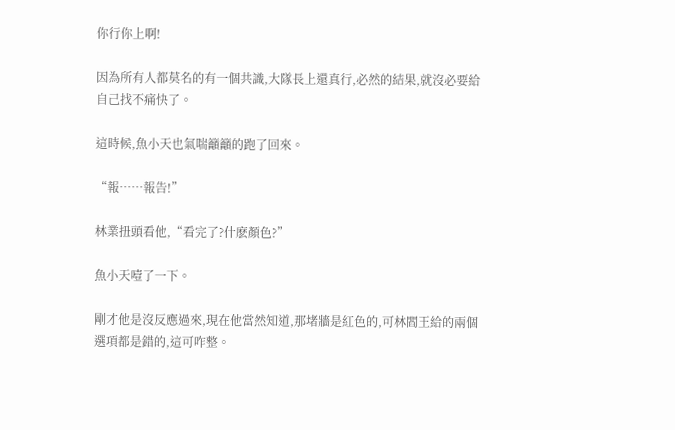你行你上啊!

因為所有人都莫名的有一個共識,大隊長上還真行,必然的結果,就沒必要給自己找不痛快了。

這時候,魚小天也氣喘籲籲的跑了回來。

“報……報告!”

林業扭頭看他,“看完了?什麽顏色?”

魚小天噎了一下。

剛才他是沒反應過來,現在他當然知道,那堵牆是紅色的,可林閻王給的兩個選項都是錯的,這可咋整。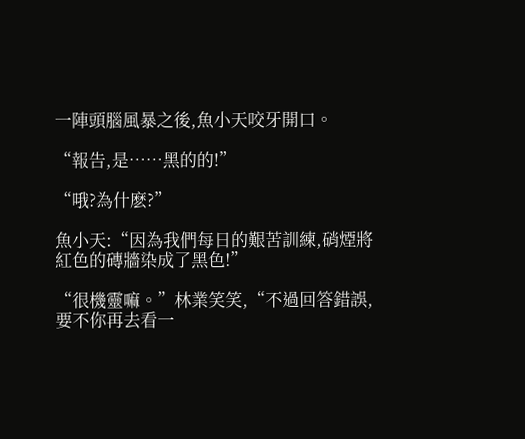一陣頭腦風暴之後,魚小天咬牙開口。

“報告,是……黑的的!”

“哦?為什麽?”

魚小天:“因為我們每日的艱苦訓練,硝煙將紅色的磚牆染成了黑色!”

“很機靈嘛。”林業笑笑,“不過回答錯誤,要不你再去看一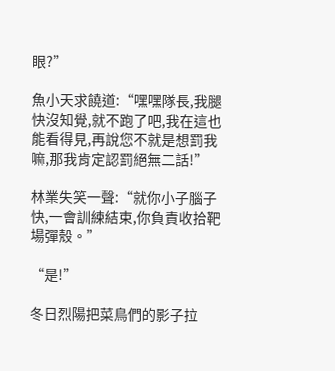眼?”

魚小天求饒道:“嘿嘿隊長,我腿快沒知覺,就不跑了吧,我在這也能看得見,再說您不就是想罰我嘛,那我肯定認罰絕無二話!”

林業失笑一聲:“就你小子腦子快,一會訓練結束,你負責收拾靶場彈殼。”

“是!”

冬日烈陽把菜鳥們的影子拉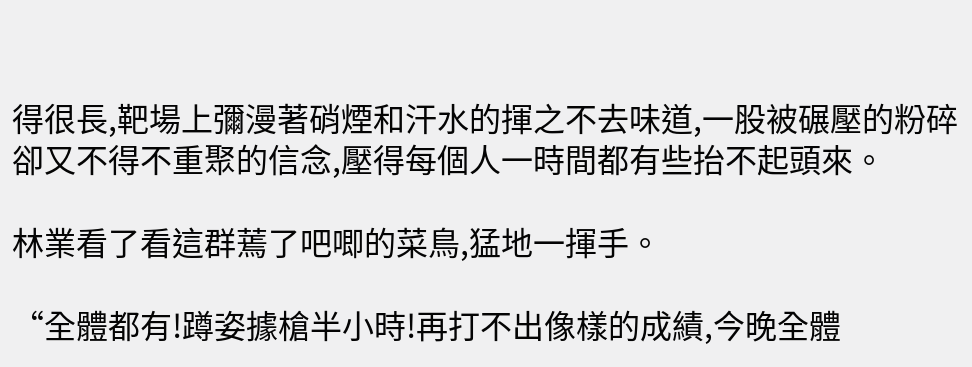得很長,靶場上彌漫著硝煙和汗水的揮之不去味道,一股被碾壓的粉碎卻又不得不重聚的信念,壓得每個人一時間都有些抬不起頭來。

林業看了看這群蔫了吧唧的菜鳥,猛地一揮手。

“全體都有!蹲姿據槍半小時!再打不出像樣的成績,今晚全體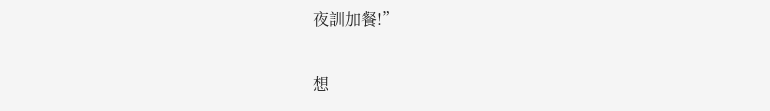夜訓加餐!”

想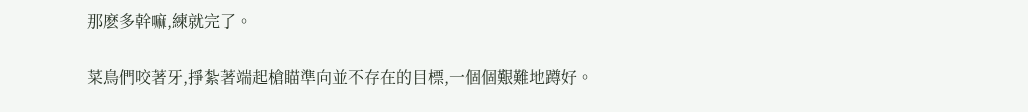那麽多幹嘛,練就完了。

菜鳥們咬著牙,掙紮著端起槍瞄準向並不存在的目標,一個個艱難地蹲好。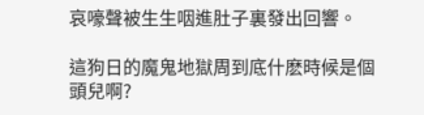哀嚎聲被生生咽進肚子裏發出回響。

這狗日的魔鬼地獄周到底什麽時候是個頭兒啊?